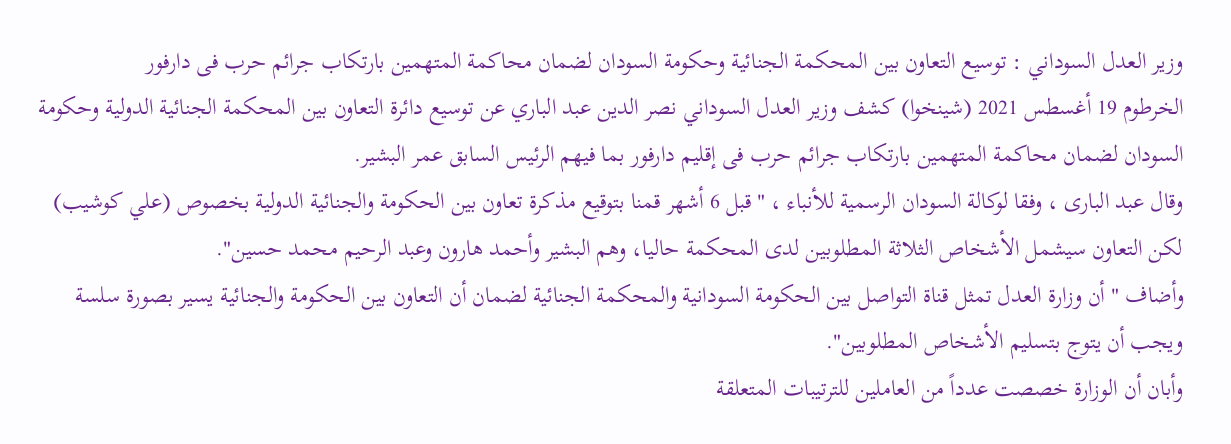وزير العدل السوداني : توسيع التعاون بين المحكمة الجنائية وحكومة السودان لضمان محاكمة المتهمين بارتكاب جرائم حرب فى دارفور
الخرطوم 19 أغسطس 2021 (شينخوا) كشف وزير العدل السوداني نصر الدين عبد الباري عن توسيع دائرة التعاون بين المحكمة الجنائية الدولية وحكومة السودان لضمان محاكمة المتهمين بارتكاب جرائم حرب فى إقليم دارفور بما فيهم الرئيس السابق عمر البشير.
وقال عبد البارى ، وفقا لوكالة السودان الرسمية للأنباء ، " قبل 6 أشهر قمنا بتوقيع مذكرة تعاون بين الحكومة والجنائية الدولية بخصوص (علي كوشيب) لكن التعاون سيشمل الأشخاص الثلاثة المطلوبين لدى المحكمة حاليا، وهم البشير وأحمد هارون وعبد الرحيم محمد حسين".
وأضاف " أن وزارة العدل تمثل قناة التواصل بين الحكومة السودانية والمحكمة الجنائية لضمان أن التعاون بين الحكومة والجنائية يسير بصورة سلسة ويجب أن يتوج بتسليم الأشخاص المطلوبين".
وأبان أن الوزارة خصصت عدداً من العاملين للترتيبات المتعلقة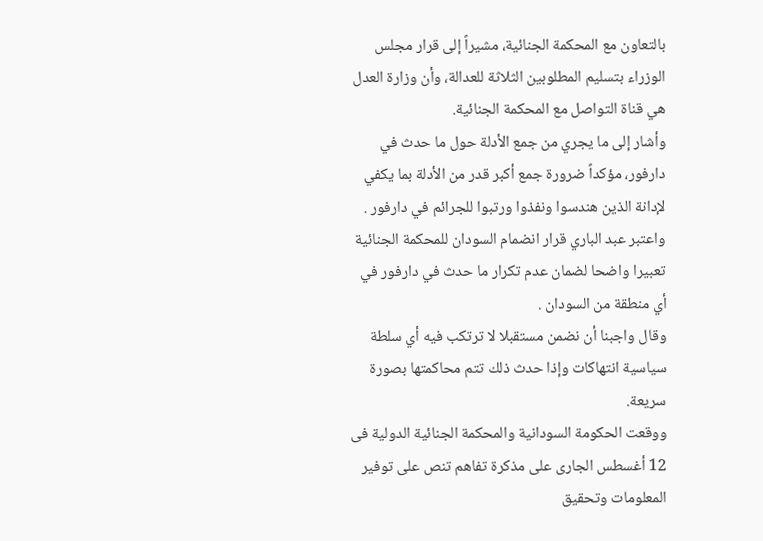بالتعاون مع المحكمة الجنائية، مشيراً إلى قرار مجلس الوزراء بتسليم المطلوبين الثلاثة للعدالة، وأن وزارة العدل هي قناة التواصل مع المحكمة الجنائية.
وأشار إلى ما يجري من جمع الأدلة حول ما حدث في دارفور، مؤكداً ضرورة جمع أكبر قدر من الأدلة بما يكفي لإدانة الذين هندسوا ونفذوا ورتبوا للجرائم في دارفور .
واعتبر عبد الباري قرار انضمام السودان للمحكمة الجنائية تعبيرا واضحا لضمان عدم تكرار ما حدث في دارفور في أي منطقة من السودان .
وقال واجبنا أن نضمن مستقبلا لا ترتكب فيه أي سلطة سياسية انتهاكات وإذا حدث ذلك تتم محاكمتها بصورة سريعة.
ووقعت الحكومة السودانية والمحكمة الجنائية الدولية فى 12 أغسطس الجارى على مذكرة تفاهم تنص على توفير المعلومات وتحقيق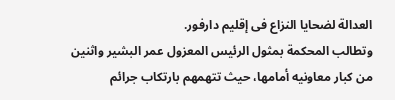العدالة لضحايا النزاع فى إقليم دارفور.
وتطالب المحكمة بمثول الرئيس المعزول عمر البشير واثنين من كبار معاونيه أمامها، حيث تتهمهم بارتكاب جرائم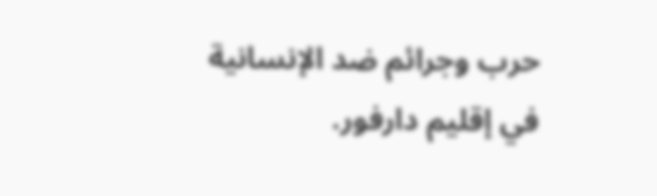حرب وجرائم ضد الإنسانية في إقليم دارفور.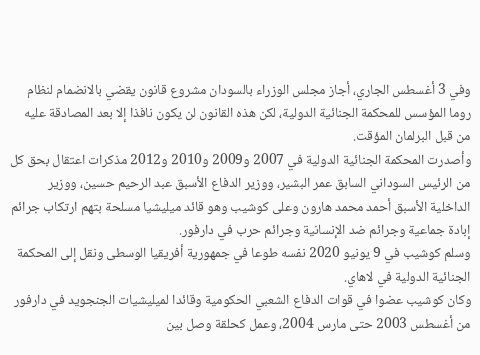وفي 3 أغسطس الجاري، أجاز مجلس الوزراء بالسودان مشروع قانون يقضي بالانضمام لنظام روما المؤسس للمحكمة الجنائية الدولية، لكن هذه القانون لن يكون نافذا إلا بعد المصادقة عليه من قبل البرلمان المؤقت.
وأصدرت المحكمة الجنائية الدولية في 2007 و2009 و2010 و2012 مذكرات اعتقال بحق كل من الرئيس السوداني السابق عمر البشير، ووزير الدفاع الأسبق عبد الرحيم حسين، ووزير الداخلية الأسبق أحمد محمد هارون وعلى كوشيب وهو قائد ميليشيا مسلحة بتهم ارتكاب جرائم إبادة جماعية وجرائم ضد الإنسانية وجرائم حرب في دارفور.
وسلم كوشيب في 9 يونيو 2020 نفسه طوعا في جمهورية أفريقيا الوسطى ونقل إلى المحكمة الجنائية الدولية في لاهاي.
وكان كوشيب عضوا في قوات الدفاع الشعبي الحكومية وقائدا لميليشيات الجنجويد في دارفور من أغسطس 2003 حتى مارس 2004، وعمل كحلقة وصل بين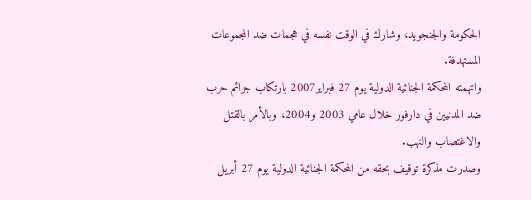الحكومة والجنجويد، وشارك في الوقت نفسه في هجمات ضد المجموعات المستهدفة.
واتهمته المحكمة الجنائية الدولية يوم 27 فبراير2007 بارتكاب جرائم حرب ضد المدنيين في دارفور خلال عامي 2003 و2004، وبالأمر بالقتل والاغتصاب والنهب.
وصدرت مذكرة توقيف بحقه من المحكمة الجنائية الدولية يوم 27 أبريل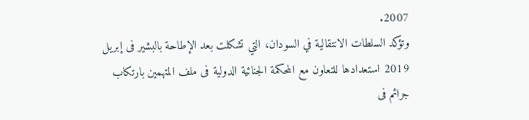2007.
وتؤكد السلطات الانتقالية في السودان، التي تشكلت بعد الإطاحة بالبشير فى إبريل 2019 استعدادها للتعاون مع المحكمة الجنائية الدولية فى ملف المتهمين بارتكاب جرائم فى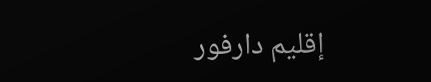إقليم دارفور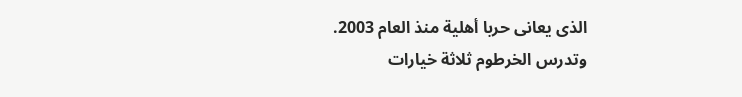الذى يعانى حربا أهلية منذ العام 2003.
وتدرس الخرطوم ثلاثة خيارات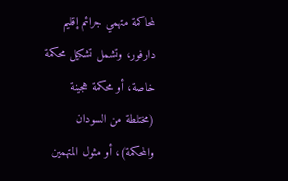لمحاكمة متهمي جرائم إقليم دارفور، وتشمل تشكيل محكمة خاصة، أو محكمة هجينة (مختلطة من السودان والمحكمة)، أو مثول المتهمين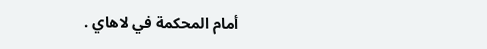أمام المحكمة في لاهاي .